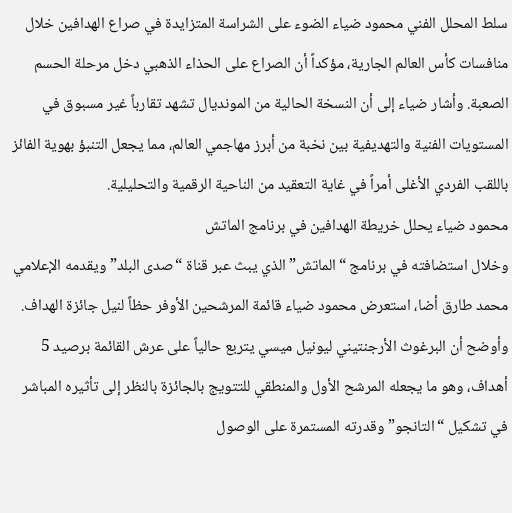سلط المحلل الفني محمود ضياء الضوء على الشراسة المتزايدة في صراع الهدافين خلال منافسات كأس العالم الجارية، مؤكداً أن الصراع على الحذاء الذهبي دخل مرحلة الحسم الصعبة. وأشار ضياء إلى أن النسخة الحالية من المونديال تشهد تقارباً غير مسبوق في المستويات الفنية والتهديفية بين نخبة من أبرز مهاجمي العالم، مما يجعل التنبؤ بهوية الفائز باللقب الفردي الأغلى أمراً في غاية التعقيد من الناحية الرقمية والتحليلية.
محمود ضياء يحلل خريطة الهدافين في برنامج الماتش
وخلال استضافته في برنامج “الماتش” الذي يبث عبر قناة “صدى البلد” ويقدمه الإعلامي محمد طارق أضا، استعرض محمود ضياء قائمة المرشحين الأوفر حظاً لنيل جائزة الهداف. وأوضح أن البرغوث الأرجنتيني ليونيل ميسي يتربع حالياً على عرش القائمة برصيد 5 أهداف، وهو ما يجعله المرشح الأول والمنطقي للتتويج بالجائزة بالنظر إلى تأثيره المباشر في تشكيل “التانجو” وقدرته المستمرة على الوصول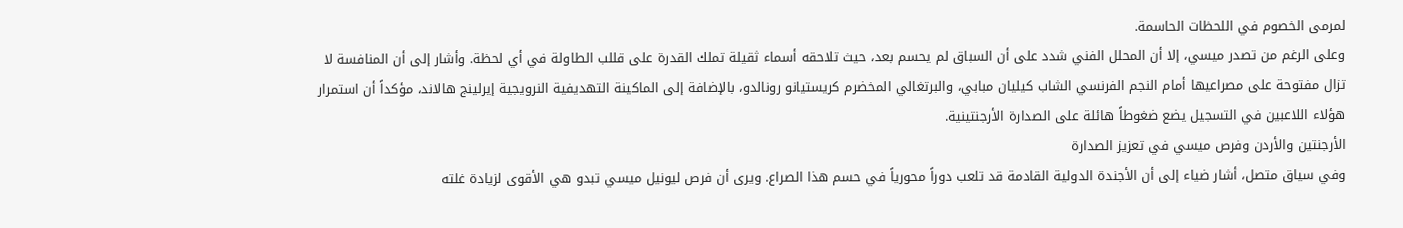لمرمى الخصوم في اللحظات الحاسمة.
وعلى الرغم من تصدر ميسي، إلا أن المحلل الفني شدد على أن السباق لم يحسم بعد، حيث تلاحقه أسماء ثقيلة تملك القدرة على قللب الطاولة في أي لحظة. وأشار إلى أن المنافسة لا تزال مفتوحة على مصراعيها أمام النجم الفرنسي الشاب كيليان مبابي، والبرتغالي المخضرم كريستيانو رونالدو، بالإضافة إلى الماكينة التهديفية النرويجية إيرلينج هالاند، مؤكداً أن استمرار هؤلاء اللاعبين في التسجيل يضع ضغوطاً هائلة على الصدارة الأرجنتينية.
الأرجنتين والأردن وفرص ميسي في تعزيز الصدارة
وفي سياق متصل، أشار ضياء إلى أن الأجندة الدولية القادمة قد تلعب دوراً محورياً في حسم هذا الصراع. ويرى أن فرص ليونيل ميسي تبدو هي الأقوى لزيادة غلته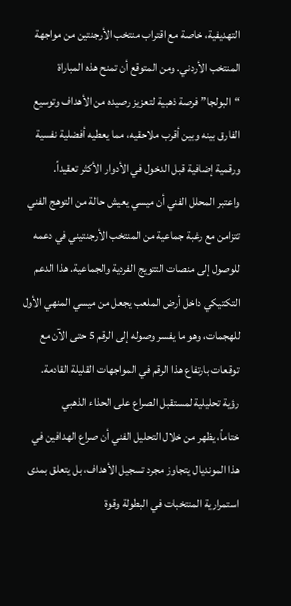التهديفية، خاصة مع اقتراب منتخب الأرجنتين من مواجهة المنتخب الأردني. ومن المتوقع أن تمنح هذه المباراة “البولجا” فرصة ذهبية لتعزيز رصيده من الأهداف وتوسيع الفارق بينه وبين أقرب ملاحقيه، مما يعطيه أفضلية نفسية ورقمية إضافية قبل الدخول في الأدوار الأكثر تعقيداً.
واعتبر المحلل الفني أن ميسي يعيش حالة من التوهج الفني تتزامن مع رغبة جماعية من المنتخب الأرجنتيني في دعمه للوصول إلى منصات التتويج الفردية والجماعية. هذا الدعم التكتيكي داخل أرض الملعب يجعل من ميسي المنهي الأول للهجمات، وهو ما يفسر وصوله إلى الرقم 5 حتى الآن مع توقعات بارتفاع هذا الرقم في المواجهات القليلة القادمة.
رؤية تحليلية لمستقبل الصراع على الحذاء الذهبي
ختاماً، يظهر من خلال التحليل الفني أن صراع الهدافين في هذا المونديال يتجاوز مجرد تسجيل الأهداف، بل يتعلق بمدى استمرارية المنتخبات في البطولة وقوة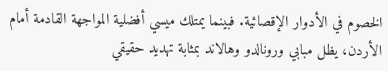الخصوم في الأدوار الإقصائية. فبينما يمتلك ميسي أفضلية المواجهة القادمة أمام الأردن، يظل مبابي ورونالدو وهالاند بمثابة تهديد حقيقي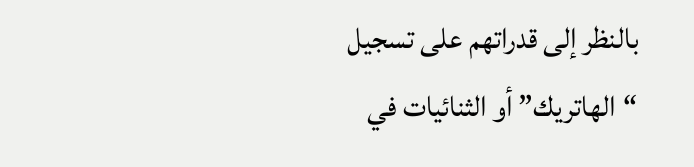بالنظر إلى قدراتهم على تسجيل “الهاتريك” أو الثنائيات في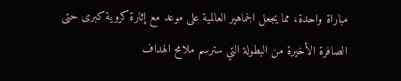مباراة واحدة، مما يجعل الجماهير العالمية على موعد مع إثارة كروية كبرى حتى الصافرة الأخيرة من البطولة التي سترسم ملامح الهداف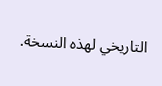التاريخي لهذه النسخة.